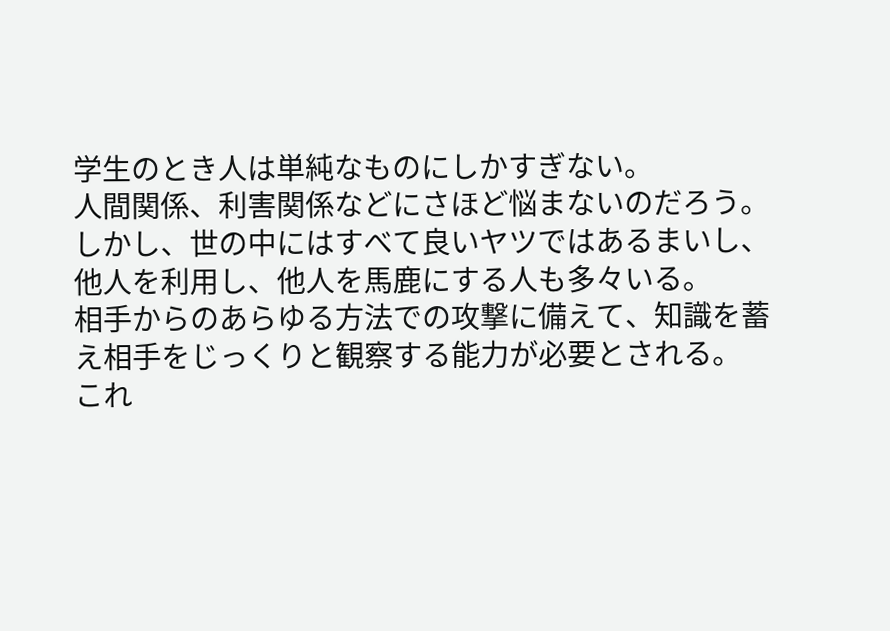学生のとき人は単純なものにしかすぎない。
人間関係、利害関係などにさほど悩まないのだろう。
しかし、世の中にはすべて良いヤツではあるまいし、他人を利用し、他人を馬鹿にする人も多々いる。
相手からのあらゆる方法での攻撃に備えて、知識を蓄え相手をじっくりと観察する能力が必要とされる。
これ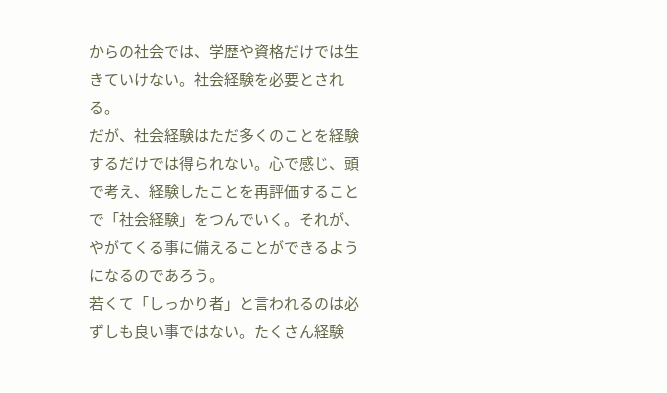からの社会では、学歴や資格だけでは生きていけない。社会経験を必要とされる。
だが、社会経験はただ多くのことを経験するだけでは得られない。心で感じ、頭で考え、経験したことを再評価することで「社会経験」をつんでいく。それが、やがてくる事に備えることができるようになるのであろう。
若くて「しっかり者」と言われるのは必ずしも良い事ではない。たくさん経験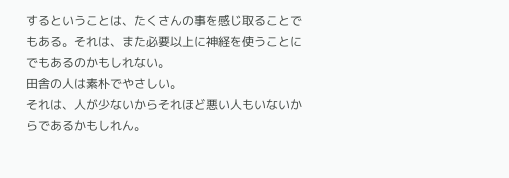するということは、たくさんの事を感じ取ることでもある。それは、また必要以上に神経を使うことにでもあるのかもしれない。
田舎の人は素朴でやさしい。
それは、人が少ないからそれほど悪い人もいないからであるかもしれん。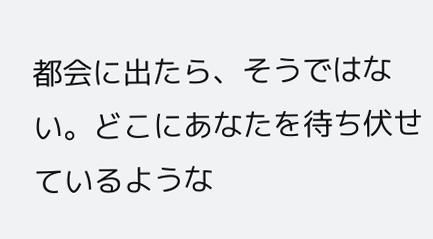都会に出たら、そうではない。どこにあなたを待ち伏せているような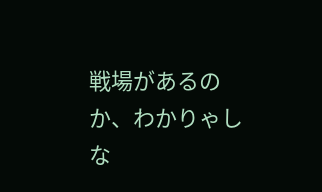戦場があるのか、わかりゃしな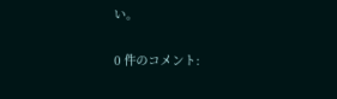い。

0 件のコメント: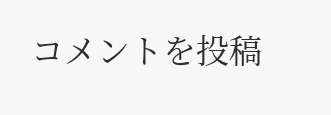コメントを投稿